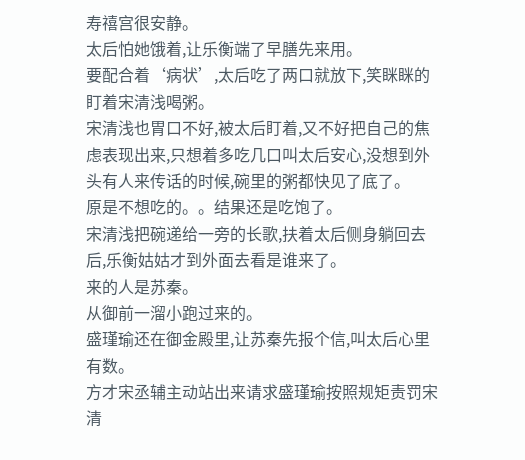寿禧宫很安静。
太后怕她饿着,让乐衡端了早膳先来用。
要配合着‘病状’,太后吃了两口就放下,笑眯眯的盯着宋清浅喝粥。
宋清浅也胃口不好,被太后盯着,又不好把自己的焦虑表现出来,只想着多吃几口叫太后安心,没想到外头有人来传话的时候,碗里的粥都快见了底了。
原是不想吃的。。结果还是吃饱了。
宋清浅把碗递给一旁的长歌,扶着太后侧身躺回去后,乐衡姑姑才到外面去看是谁来了。
来的人是苏秦。
从御前一溜小跑过来的。
盛瑾瑜还在御金殿里,让苏秦先报个信,叫太后心里有数。
方才宋丞辅主动站出来请求盛瑾瑜按照规矩责罚宋清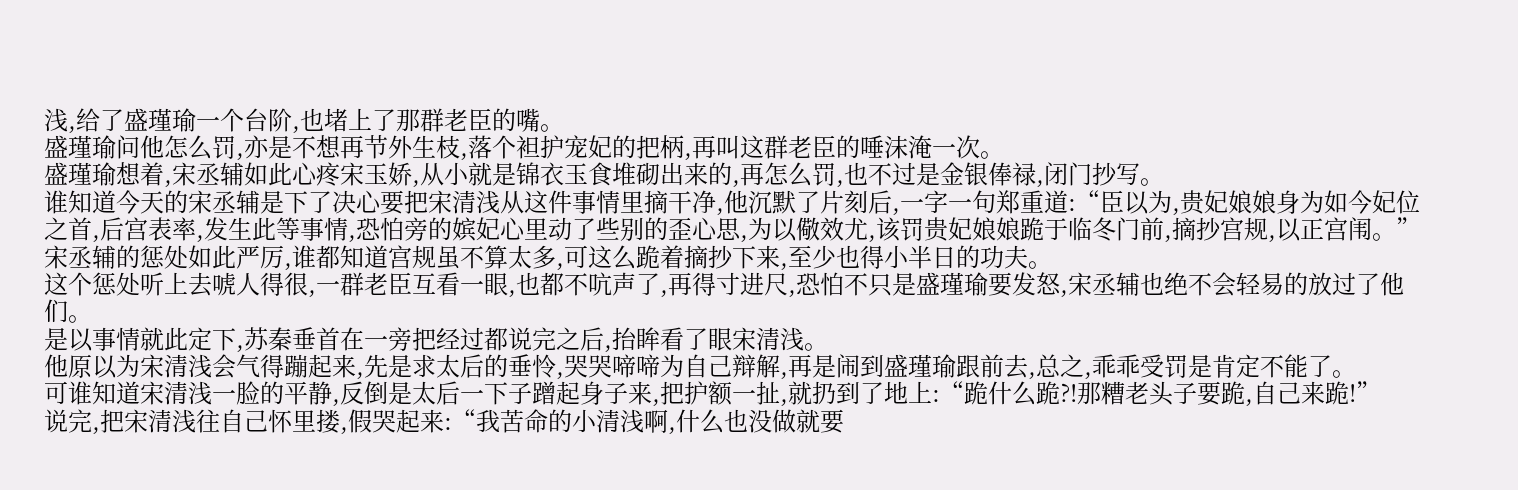浅,给了盛瑾瑜一个台阶,也堵上了那群老臣的嘴。
盛瑾瑜问他怎么罚,亦是不想再节外生枝,落个袒护宠妃的把柄,再叫这群老臣的唾沫淹一次。
盛瑾瑜想着,宋丞辅如此心疼宋玉娇,从小就是锦衣玉食堆砌出来的,再怎么罚,也不过是金银俸禄,闭门抄写。
谁知道今天的宋丞辅是下了决心要把宋清浅从这件事情里摘干净,他沉默了片刻后,一字一句郑重道:“臣以为,贵妃娘娘身为如今妃位之首,后宫表率,发生此等事情,恐怕旁的嫔妃心里动了些别的歪心思,为以儆效尤,该罚贵妃娘娘跪于临冬门前,摘抄宫规,以正宫闱。”
宋丞辅的惩处如此严厉,谁都知道宫规虽不算太多,可这么跪着摘抄下来,至少也得小半日的功夫。
这个惩处听上去唬人得很,一群老臣互看一眼,也都不吭声了,再得寸进尺,恐怕不只是盛瑾瑜要发怒,宋丞辅也绝不会轻易的放过了他们。
是以事情就此定下,苏秦垂首在一旁把经过都说完之后,抬眸看了眼宋清浅。
他原以为宋清浅会气得蹦起来,先是求太后的垂怜,哭哭啼啼为自己辩解,再是闹到盛瑾瑜跟前去,总之,乖乖受罚是肯定不能了。
可谁知道宋清浅一脸的平静,反倒是太后一下子蹭起身子来,把护额一扯,就扔到了地上:“跪什么跪?!那糟老头子要跪,自己来跪!”
说完,把宋清浅往自己怀里搂,假哭起来:“我苦命的小清浅啊,什么也没做就要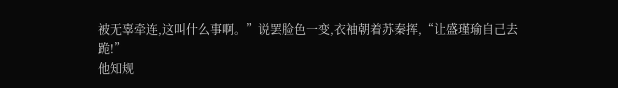被无辜牵连,这叫什么事啊。”说罢脸色一变,衣袖朝着苏秦挥,“让盛瑾瑜自己去跪!”
他知规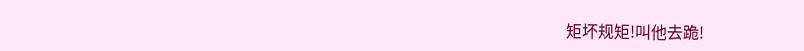矩坏规矩!叫他去跪!